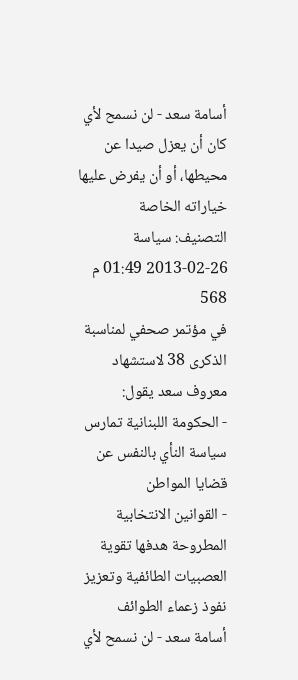أسامة سعد - لن نسمح لأي كان أن يعزل صيدا عن محيطها، أو أن يفرض عليها خياراته الخاصة
التصنيف: سياسة
2013-02-26 01:49 م 568
في مؤتمر صحفي لمناسبة الذكرى 38 لاستشهاد معروف سعد يقول:
- الحكومة اللبنانية تمارس سياسة النأي بالنفس عن قضايا المواطن
- القوانين الانتخابية المطروحة هدفها تقوية العصبيات الطائفية وتعزيز نفوذ زعماء الطوائف
أسامة سعد - لن نسمح لأي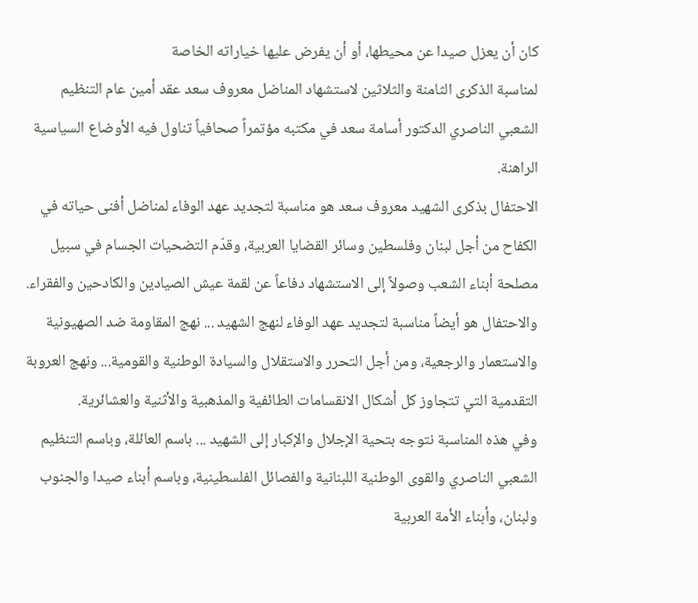كان أن يعزل صيدا عن محيطها، أو أن يفرض عليها خياراته الخاصة
لمناسبة الذكرى الثامنة والثلاثين لاستشهاد المناضل معروف سعد عقد أمين عام التنظيم الشعبي الناصري الدكتور أسامة سعد في مكتبه مؤتمراً صحافياً تناول فيه الأوضاع السياسية الراهنة.
الاحتفال بذكرى الشهيد معروف سعد هو مناسبة لتجديد عهد الوفاء لمناضل أفنى حياته في الكفاح من أجل لبنان وفلسطين وسائر القضايا العربية، وقدّم التضحيات الجسام في سبيل مصلحة أبناء الشعب وصولاً إلى الاستشهاد دفاعاً عن لقمة عيش الصيادين والكادحين والفقراء.
والاحتفال هو أيضاً مناسبة لتجديد عهد الوفاء لنهج الشهيد ... نهج المقاومة ضد الصهيونية والاستعمار والرجعية، ومن أجل التحرر والاستقلال والسيادة الوطنية والقومية... ونهج العروبة التقدمية التي تتجاوز كل أشكال الانقسامات الطائفية والمذهبية والأثنية والعشائرية.
وفي هذه المناسبة نتوجه بتحية الإجلال والإكبار إلى الشهيد ... باسم العائلة، وباسم التنظيم الشعبي الناصري والقوى الوطنية اللبنانية والفصائل الفلسطينية، وباسم أبناء صيدا والجنوب ولبنان، وأبناء الأمة العربية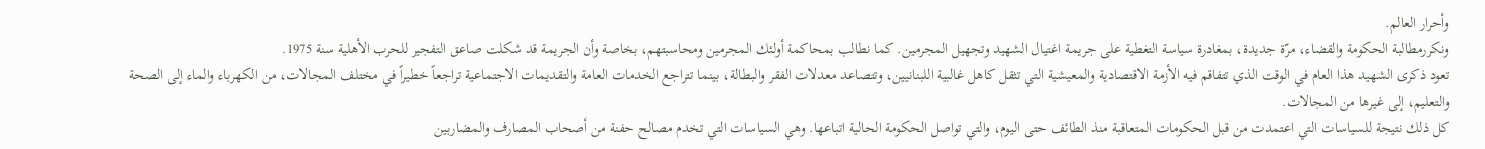وأحرار العالم.
ونكررمطالبة الحكومة والقضاء، مرّة جديدة، بمغادرة سياسة التغطية على جريمة اغتيال الشهيد وتجهيل المجرمين. كما نطالب بمحاكمة أولئك المجرمين ومحاسبتهم، بخاصة وأن الجريمة قد شكلت صاعق التفجير للحرب الأهلية سنة 1975.
تعود ذكرى الشهيد هذا العام في الوقت الذي تتفاقم فيه الأزمة الاقتصادية والمعيشية التي تثقل كاهل غالبية اللبنانيين، وتتصاعد معدلات الفقر والبطالة، بينما تتراجع الخدمات العامة والتقديمات الاجتماعية تراجعاً خطيراً في مختلف المجالات، من الكهرباء والماء إلى الصحة والتعليم، إلى غيرها من المجالات.
كل ذلك نتيجة للسياسات التي اعتمدت من قبل الحكومات المتعاقبة منذ الطائف حتى اليوم، والتي تواصل الحكومة الحالية اتباعها. وهي السياسات التي تخدم مصالح حفنة من أصحاب المصارف والمضاربين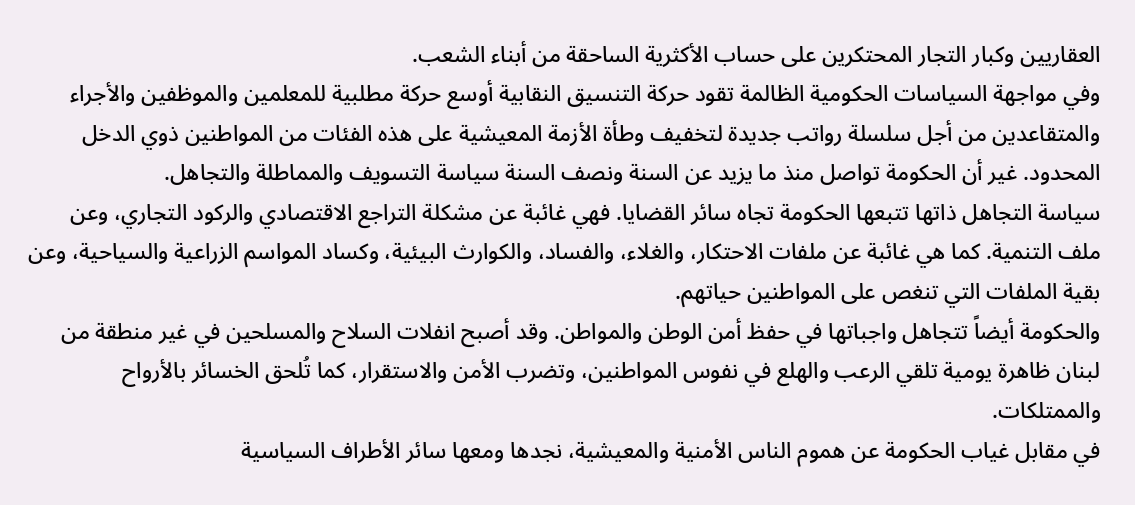العقاريين وكبار التجار المحتكرين على حساب الأكثرية الساحقة من أبناء الشعب.
وفي مواجهة السياسات الحكومية الظالمة تقود حركة التنسيق النقابية أوسع حركة مطلبية للمعلمين والموظفين والأجراء والمتقاعدين من أجل سلسلة رواتب جديدة لتخفيف وطأة الأزمة المعيشية على هذه الفئات من المواطنين ذوي الدخل المحدود. غير أن الحكومة تواصل منذ ما يزيد عن السنة ونصف السنة سياسة التسويف والمماطلة والتجاهل.
سياسة التجاهل ذاتها تتبعها الحكومة تجاه سائر القضايا. فهي غائبة عن مشكلة التراجع الاقتصادي والركود التجاري، وعن ملف التنمية. كما هي غائبة عن ملفات الاحتكار، والغلاء، والفساد، والكوارث البيئية، وكساد المواسم الزراعية والسياحية، وعن بقية الملفات التي تنغص على المواطنين حياتهم.
والحكومة أيضاً تتجاهل واجباتها في حفظ أمن الوطن والمواطن. وقد أصبح انفلات السلاح والمسلحين في غير منطقة من لبنان ظاهرة يومية تلقي الرعب والهلع في نفوس المواطنين، وتضرب الأمن والاستقرار، كما تُلحق الخسائر بالأرواح والممتلكات.
في مقابل غياب الحكومة عن هموم الناس الأمنية والمعيشية، نجدها ومعها سائر الأطراف السياسية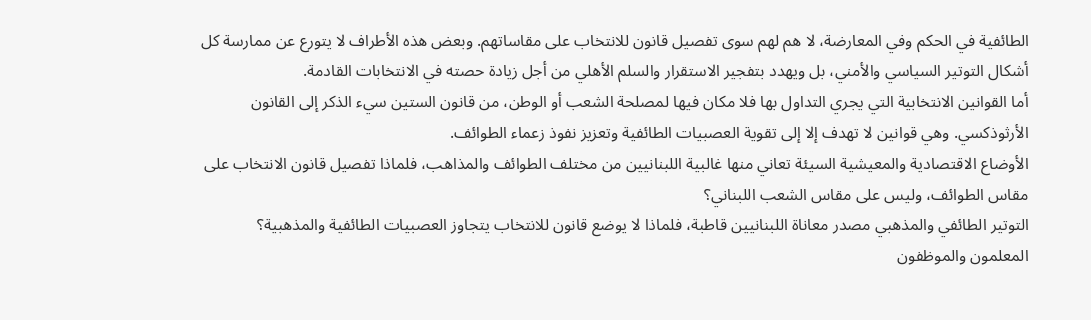الطائفية في الحكم وفي المعارضة، لا هم لهم سوى تفصيل قانون للانتخاب على مقاساتهم. وبعض هذه الأطراف لا يتورع عن ممارسة كل أشكال التوتير السياسي والأمني، بل ويهدد بتفجير الاستقرار والسلم الأهلي من أجل زيادة حصته في الانتخابات القادمة.
أما القوانين الانتخابية التي يجري التداول بها فلا مكان فيها لمصلحة الشعب أو الوطن، من قانون الستين سيء الذكر إلى القانون الأرثوذكسي. وهي قوانين لا تهدف إلا إلى تقوية العصبيات الطائفية وتعزيز نفوذ زعماء الطوائف.
الأوضاع الاقتصادية والمعيشية السيئة تعاني منها غالبية اللبنانيين من مختلف الطوائف والمذاهب، فلماذا تفصيل قانون الانتخاب على مقاس الطوائف، وليس على مقاس الشعب اللبناني؟
التوتير الطائفي والمذهبي مصدر معاناة اللبنانيين قاطبة، فلماذا لا يوضع قانون للانتخاب يتجاوز العصبيات الطائفية والمذهبية؟
المعلمون والموظفون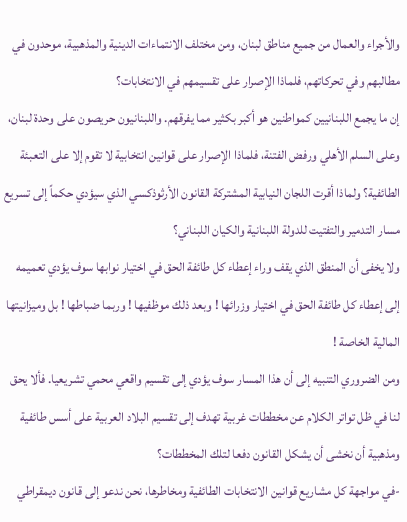والأجراء والعمال من جميع مناطق لبنان، ومن مختلف الانتماءات الدينية والمذهبية، موحدون في مطالبهم وفي تحركاتهم، فلماذا الإصرار على تقسيمهم في الانتخابات؟
إن ما يجمع اللبنانيين كمواطنين هو أكبر بكثير مما يفرقهم. واللبنانيون حريصون على وحدة لبنان، وعلى السلم الأهلي ورفض الفتنة، فلماذا الإصرار على قوانين انتخابية لا تقوم إلا على التعبئة الطائفية؟ ولماذا أقرت اللجان النيابية المشتركة القانون الأرثوذكسي الذي سيؤدي حكماً إلى تسريع مسار التدمير والتفتيت للدولة اللبنانية والكيان اللبناني؟
ولا يخفى أن المنطق الذي يقف وراء إعطاء كل طائفة الحق في اختيار نوابها سوف يؤدي تعميمه إلى إعطاء كل طائفة الحق في اختيار وزرائها ! وبعد ذلك موظفيها ! وربما ضباطها ! بل وميزانيتها المالية الخاصة !
ومن الضروري التنبيه إلى أن هذا المسار سوف يؤدي إلى تقسيم واقعي محمي تشريعيا. فألا يحق لنا في ظل تواتر الكلام عن مخططات غربية تهدف إلى تقسيم البلاد العربية على أسس طائفية ومذهبية أن نخشى أن يشكل القانون دفعا لتلك المخططات؟
-في مواجهة كل مشاريع قوانين الانتخابات الطائفية ومخاطرها، نحن ندعو إلى قانون ديمقراطي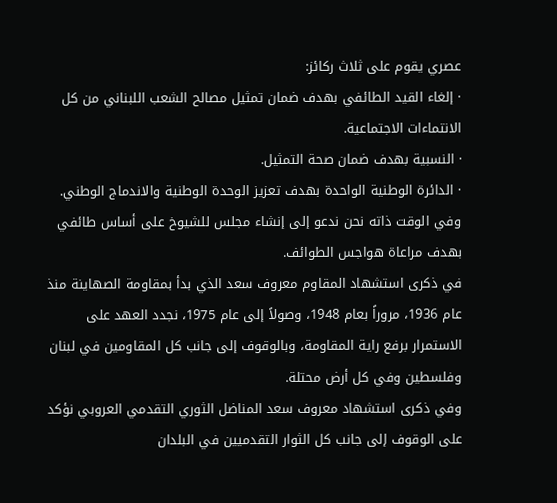عصري يقوم على ثلاث ركائز:
· إلغاء القيد الطائفي بهدف ضمان تمثيل مصالح الشعب اللبناني من كل الانتماءات الاجتماعية.
· النسبية بهدف ضمان صحة التمثيل.
· الدائرة الوطنية الواحدة بهدف تعزيز الوحدة الوطنية والاندماج الوطني.
وفي الوقت ذاته نحن ندعو إلى إنشاء مجلس للشيوخ على أساس طائفي بهدف مراعاة هواجس الطوائف.
في ذكرى استشهاد المقاوم معروف سعد الذي بدأ بمقاومة الصهاينة منذ عام 1936، مروراً بعام 1948، وصولاً إلى عام 1975، نجدد العهد على الاستمرار برفع راية المقاومة، وبالوقوف إلى جانب كل المقاومين في لبنان وفلسطين وفي كل أرض محتلة.
وفي ذكرى استشهاد معروف سعد المناضل الثوري التقدمي العروبي نؤكد على الوقوف إلى جانب كل الثوار التقدميين في البلدان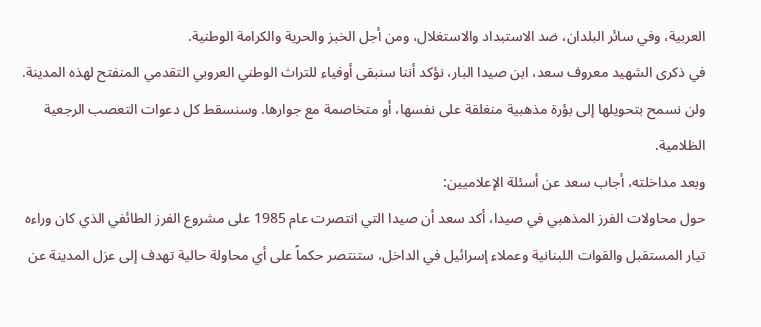العربية، وفي سائر البلدان، ضد الاستبداد والاستغلال، ومن أجل الخبز والحرية والكرامة الوطنية.
في ذكرى الشهيد معروف سعد، ابن صيدا البار، نؤكد أننا سنبقى أوفياء للتراث الوطني العروبي التقدمي المنفتح لهذه المدينة. ولن نسمح بتحويلها إلى بؤرة مذهبية منغلقة على نفسها، أو متخاصمة مع جوارها. وسنسقط كل دعوات التعصب الرجعية الظلامية.
وبعد مداخلته، أجاب سعد عن أسئلة الإعلاميين:
حول محاولات الفرز المذهبي في صيدا، أكد سعد أن صيدا التي انتصرت عام 1985 على مشروع الفرز الطائفي الذي كان وراءه تيار المستقبل والقوات اللبنانية وعملاء إسرائيل في الداخل، ستنتصر حكماً على أي محاولة حالية تهدف إلى عزل المدينة عن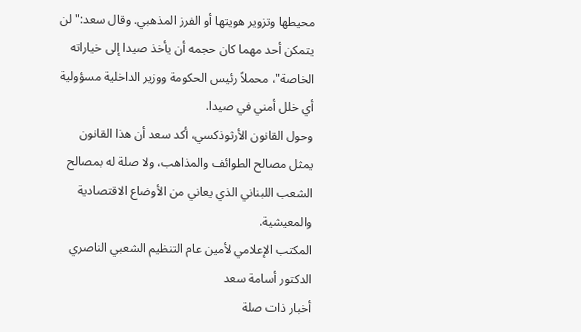محيطها وتزوير هويتها أو الفرز المذهبي. وقال سعد:" لن يتمكن أحد مهما كان حجمه أن يأخذ صيدا إلى خياراته الخاصة"، محملاً رئيس الحكومة ووزير الداخلية مسؤولية أي خلل أمني في صيدا.
وحول القانون الأرثوذكسي، أكد سعد أن هذا القانون يمثل مصالح الطوائف والمذاهب، ولا صلة له بمصالح الشعب اللبناني الذي يعاني من الأوضاع الاقتصادية والمعيشية.
المكتب الإعلامي لأمين عام التنظيم الشعبي الناصري الدكتور أسامة سعد
أخبار ذات صلة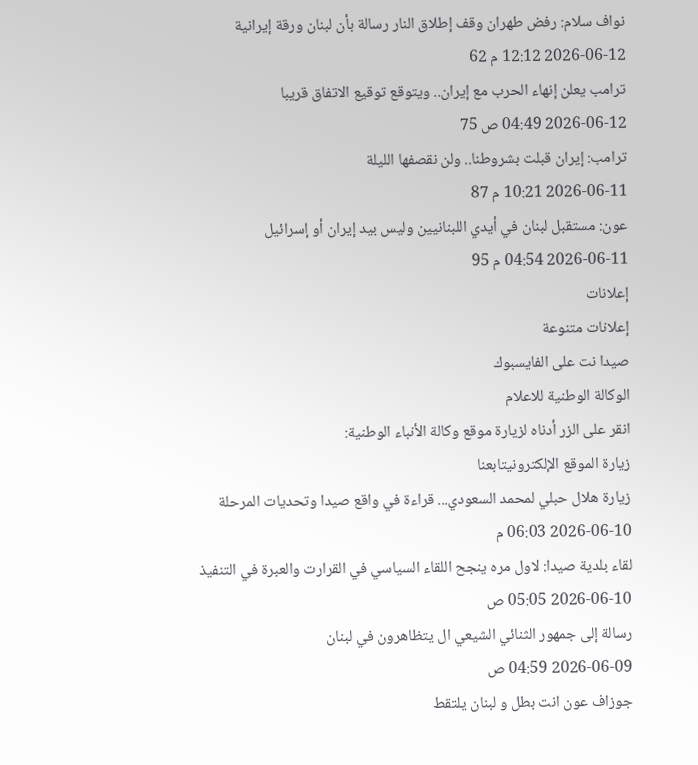نواف سلام: رفض طهران وقف إطلاق النار رسالة بأن لبنان ورقة إيرانية
2026-06-12 12:12 م 62
ترامب يعلن إنهاء الحرب مع إيران.. ويتوقع توقيع الاتفاق قريبا
2026-06-12 04:49 ص 75
ترامب: إيران قبلت بشروطنا.. ولن نقصفها الليلة
2026-06-11 10:21 م 87
عون: مستقبل لبنان في أيدي اللبنانيين وليس بيد إيران أو إسرائيل
2026-06-11 04:54 م 95
إعلانات
إعلانات متنوعة
صيدا نت على الفايسبوك
الوكالة الوطنية للاعلام
انقر على الزر أدناه لزيارة موقع وكالة الأنباء الوطنية:
زيارة الموقع الإلكترونيتابعنا
زيارة هلال حبلي لمحمد السعودي... قراءة في واقع صيدا وتحديات المرحلة
2026-06-10 06:03 م
لقاء بلدية صيدا: لاول مره ينجح اللقاء السياسي في القرارت والعبرة في التنفيذ
2026-06-10 05:05 ص
رسالة إلى جمهور الثنائي الشيعي ال يتظاهرون في لبنان
2026-06-09 04:59 ص
جوزاف عون انت بطل و لبنان يلتقط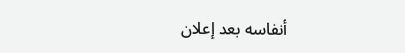أنفاسه بعد إعلان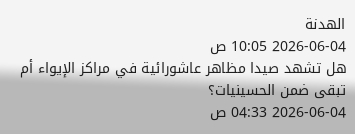الهدنة
2026-06-04 10:05 ص
هل تشهد صيدا مظاهر عاشورائية في مراكز الإيواء أم تبقى ضمن الحسينيات؟
2026-06-04 04:33 ص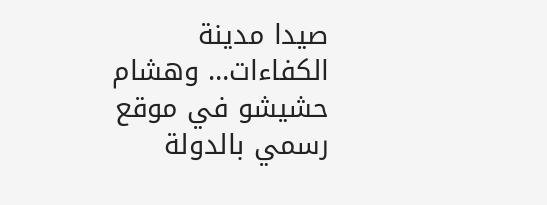صيدا مدينة الكفاءات… وهشام حشيشو في موقع رسمي بالدولة